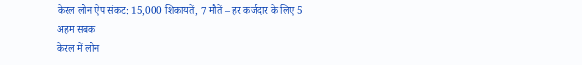केरल लोन ऐप संकट: 15,000 शिकायतें, 7 मौतें – हर कर्जदार के लिए 5 अहम सबक
केरल में लोन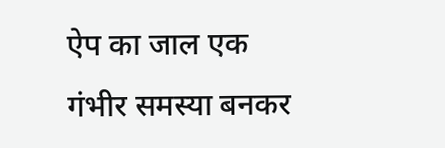ऐप का जाल एक गंभीर समस्या बनकर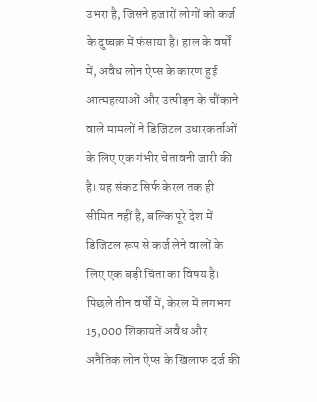उभरा है, जिसने हजारों लोगों को कर्ज के दुष्चक्र में फंसाया है। हाल के वर्षों में, अवैध लोन ऐप्स के कारण हुई आत्महत्याओं और उत्पीड़न के चौंकाने वाले मामलों ने डिजिटल उधारकर्ताओं के लिए एक गंभीर चेतावनी जारी की है। यह संकट सिर्फ केरल तक ही सीमित नहीं है, बल्कि पूरे देश में डिजिटल रूप से कर्ज लेने वालों के लिए एक बड़ी चिंता का विषय है।
पिछले तीन वर्षों में, केरल में लगभग 15,000 शिकायतें अवैध और अनैतिक लोन ऐप्स के खिलाफ दर्ज की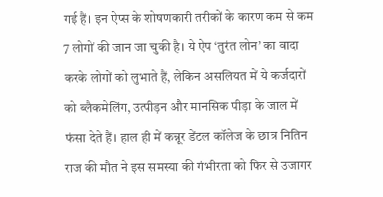गई हैं। इन ऐप्स के शोषणकारी तरीकों के कारण कम से कम 7 लोगों की जान जा चुकी है। ये ऐप ‘तुरंत लोन’ का वादा करके लोगों को लुभाते हैं, लेकिन असलियत में ये कर्जदारों को ब्लैकमेलिंग, उत्पीड़न और मानसिक पीड़ा के जाल में फंसा देते हैं। हाल ही में कन्नूर डेंटल कॉलेज के छात्र नितिन राज की मौत ने इस समस्या की गंभीरता को फिर से उजागर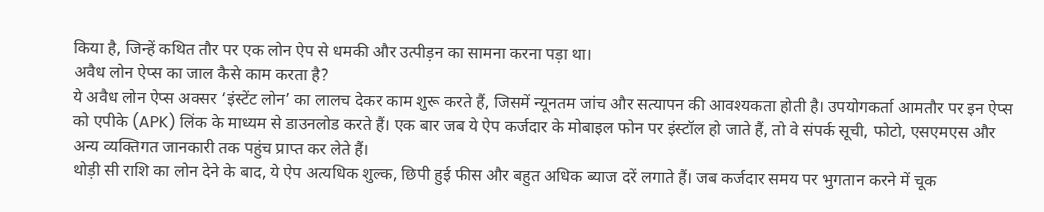किया है, जिन्हें कथित तौर पर एक लोन ऐप से धमकी और उत्पीड़न का सामना करना पड़ा था।
अवैध लोन ऐप्स का जाल कैसे काम करता है?
ये अवैध लोन ऐप्स अक्सर ‘इंस्टेंट लोन’ का लालच देकर काम शुरू करते हैं, जिसमें न्यूनतम जांच और सत्यापन की आवश्यकता होती है। उपयोगकर्ता आमतौर पर इन ऐप्स को एपीके (APK) लिंक के माध्यम से डाउनलोड करते हैं। एक बार जब ये ऐप कर्जदार के मोबाइल फोन पर इंस्टॉल हो जाते हैं, तो वे संपर्क सूची, फोटो, एसएमएस और अन्य व्यक्तिगत जानकारी तक पहुंच प्राप्त कर लेते हैं।
थोड़ी सी राशि का लोन देने के बाद, ये ऐप अत्यधिक शुल्क, छिपी हुई फीस और बहुत अधिक ब्याज दरें लगाते हैं। जब कर्जदार समय पर भुगतान करने में चूक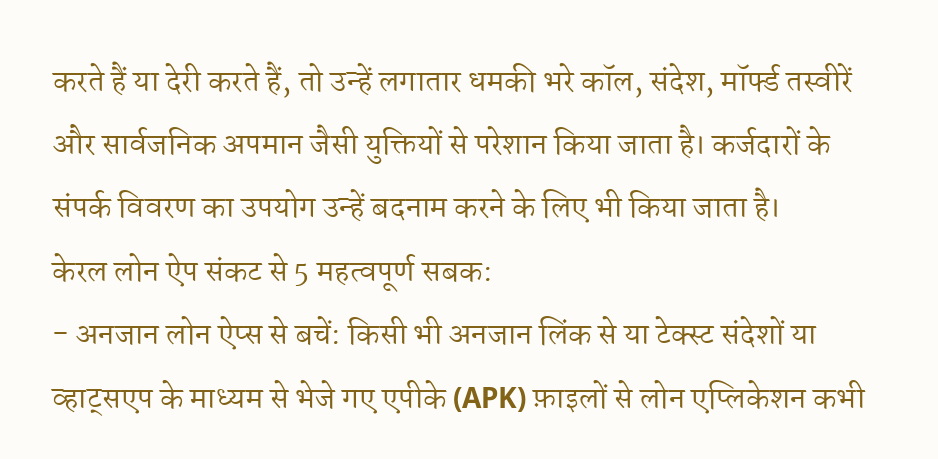करते हैं या देरी करते हैं, तो उन्हें लगातार धमकी भरे कॉल, संदेश, मॉर्फ्ड तस्वीरें और सार्वजनिक अपमान जैसी युक्तियों से परेशान किया जाता है। कर्जदारों के संपर्क विवरण का उपयोग उन्हें बदनाम करने के लिए भी किया जाता है।
केरल लोन ऐप संकट से 5 महत्वपूर्ण सबक:
- अनजान लोन ऐप्स से बचें: किसी भी अनजान लिंक से या टेक्स्ट संदेशों या व्हाट्सएप के माध्यम से भेजे गए एपीके (APK) फ़ाइलों से लोन एप्लिकेशन कभी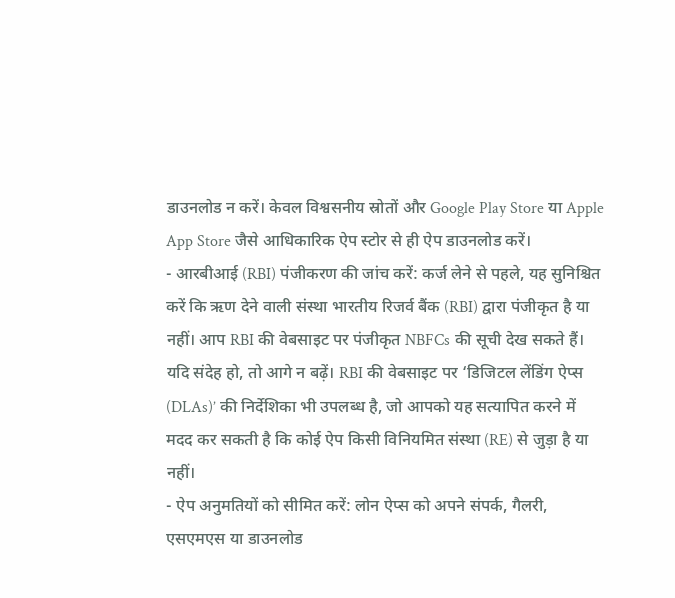डाउनलोड न करें। केवल विश्वसनीय स्रोतों और Google Play Store या Apple App Store जैसे आधिकारिक ऐप स्टोर से ही ऐप डाउनलोड करें।
- आरबीआई (RBI) पंजीकरण की जांच करें: कर्ज लेने से पहले, यह सुनिश्चित करें कि ऋण देने वाली संस्था भारतीय रिजर्व बैंक (RBI) द्वारा पंजीकृत है या नहीं। आप RBI की वेबसाइट पर पंजीकृत NBFCs की सूची देख सकते हैं। यदि संदेह हो, तो आगे न बढ़ें। RBI की वेबसाइट पर ‘डिजिटल लेंडिंग ऐप्स (DLAs)’ की निर्देशिका भी उपलब्ध है, जो आपको यह सत्यापित करने में मदद कर सकती है कि कोई ऐप किसी विनियमित संस्था (RE) से जुड़ा है या नहीं।
- ऐप अनुमतियों को सीमित करें: लोन ऐप्स को अपने संपर्क, गैलरी, एसएमएस या डाउनलोड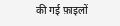की गई फ़ाइलों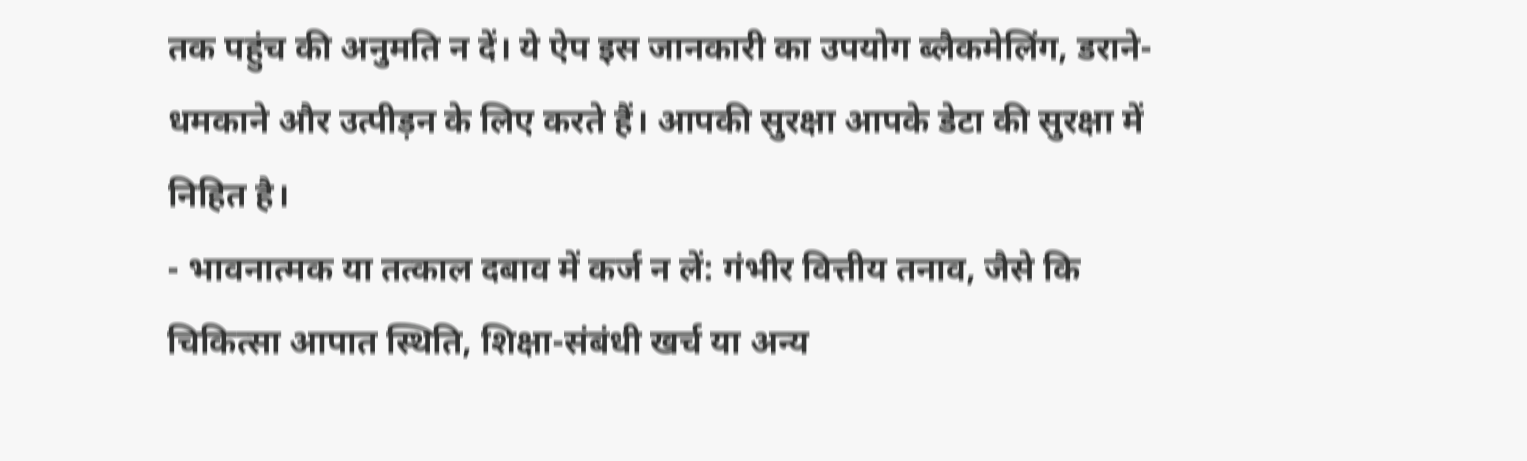तक पहुंच की अनुमति न दें। ये ऐप इस जानकारी का उपयोग ब्लैकमेलिंग, डराने-धमकाने और उत्पीड़न के लिए करते हैं। आपकी सुरक्षा आपके डेटा की सुरक्षा में निहित है।
- भावनात्मक या तत्काल दबाव में कर्ज न लें: गंभीर वित्तीय तनाव, जैसे कि चिकित्सा आपात स्थिति, शिक्षा-संबंधी खर्च या अन्य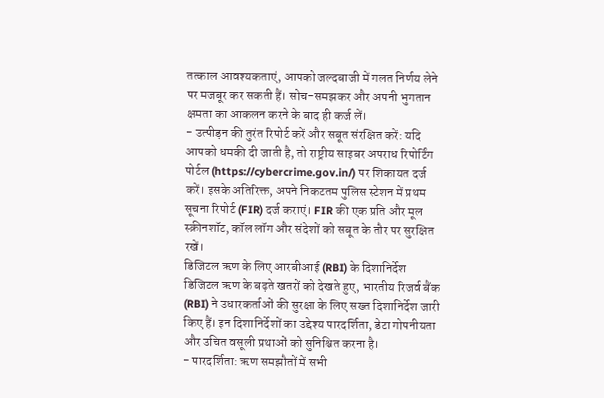तत्काल आवश्यकताएं, आपको जल्दबाजी में गलत निर्णय लेने पर मजबूर कर सकती हैं। सोच-समझकर और अपनी भुगतान क्षमता का आकलन करने के बाद ही कर्ज लें।
- उत्पीड़न की तुरंत रिपोर्ट करें और सबूत संरक्षित करें: यदि आपको धमकी दी जाती है, तो राष्ट्रीय साइबर अपराध रिपोर्टिंग पोर्टल (https://cybercrime.gov.in/) पर शिकायत दर्ज करें। इसके अतिरिक्त, अपने निकटतम पुलिस स्टेशन में प्रथम सूचना रिपोर्ट (FIR) दर्ज कराएं। FIR की एक प्रति और मूल स्क्रीनशॉट, कॉल लॉग और संदेशों को सबूत के तौर पर सुरक्षित रखें।
डिजिटल ऋण के लिए आरबीआई (RBI) के दिशानिर्देश
डिजिटल ऋण के बढ़ते खतरों को देखते हुए, भारतीय रिजर्व बैंक (RBI) ने उधारकर्ताओं की सुरक्षा के लिए सख्त दिशानिर्देश जारी किए हैं। इन दिशानिर्देशों का उद्देश्य पारदर्शिता, डेटा गोपनीयता और उचित वसूली प्रथाओं को सुनिश्चित करना है।
- पारदर्शिता: ऋण समझौतों में सभी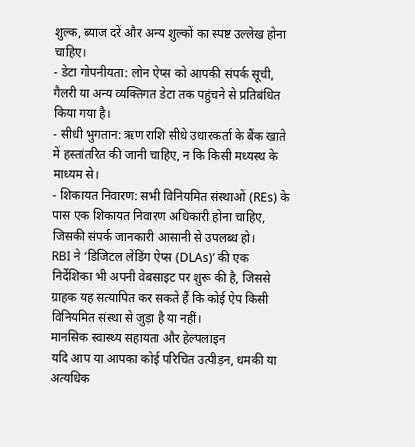शुल्क, ब्याज दरें और अन्य शुल्कों का स्पष्ट उल्लेख होना चाहिए।
- डेटा गोपनीयता: लोन ऐप्स को आपकी संपर्क सूची, गैलरी या अन्य व्यक्तिगत डेटा तक पहुंचने से प्रतिबंधित किया गया है।
- सीधी भुगतान: ऋण राशि सीधे उधारकर्ता के बैंक खाते में हस्तांतरित की जानी चाहिए, न कि किसी मध्यस्थ के माध्यम से।
- शिकायत निवारण: सभी विनियमित संस्थाओं (REs) के पास एक शिकायत निवारण अधिकारी होना चाहिए, जिसकी संपर्क जानकारी आसानी से उपलब्ध हो।
RBI ने ‘डिजिटल लेंडिंग ऐप्स (DLAs)’ की एक निर्देशिका भी अपनी वेबसाइट पर शुरू की है, जिससे ग्राहक यह सत्यापित कर सकते हैं कि कोई ऐप किसी विनियमित संस्था से जुड़ा है या नहीं।
मानसिक स्वास्थ्य सहायता और हेल्पलाइन
यदि आप या आपका कोई परिचित उत्पीड़न, धमकी या अत्यधिक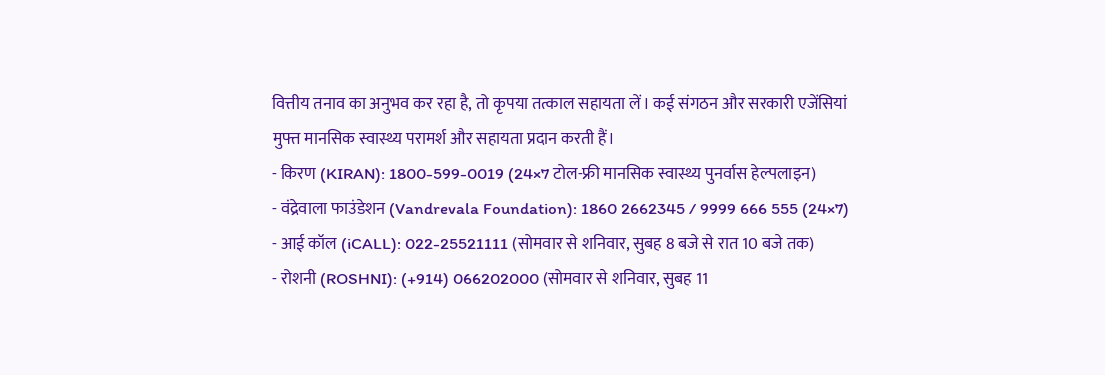वित्तीय तनाव का अनुभव कर रहा है, तो कृपया तत्काल सहायता लें। कई संगठन और सरकारी एजेंसियां मुफ्त मानसिक स्वास्थ्य परामर्श और सहायता प्रदान करती हैं।
- किरण (KIRAN): 1800-599-0019 (24×7 टोल-फ्री मानसिक स्वास्थ्य पुनर्वास हेल्पलाइन)
- वंद्रेवाला फाउंडेशन (Vandrevala Foundation): 1860 2662345 / 9999 666 555 (24×7)
- आई कॉल (iCALL): 022-25521111 (सोमवार से शनिवार, सुबह 8 बजे से रात 10 बजे तक)
- रोशनी (ROSHNI): (+914) 066202000 (सोमवार से शनिवार, सुबह 11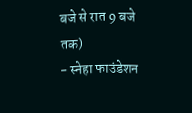बजे से रात 9 बजे तक)
- स्नेहा फाउंडेशन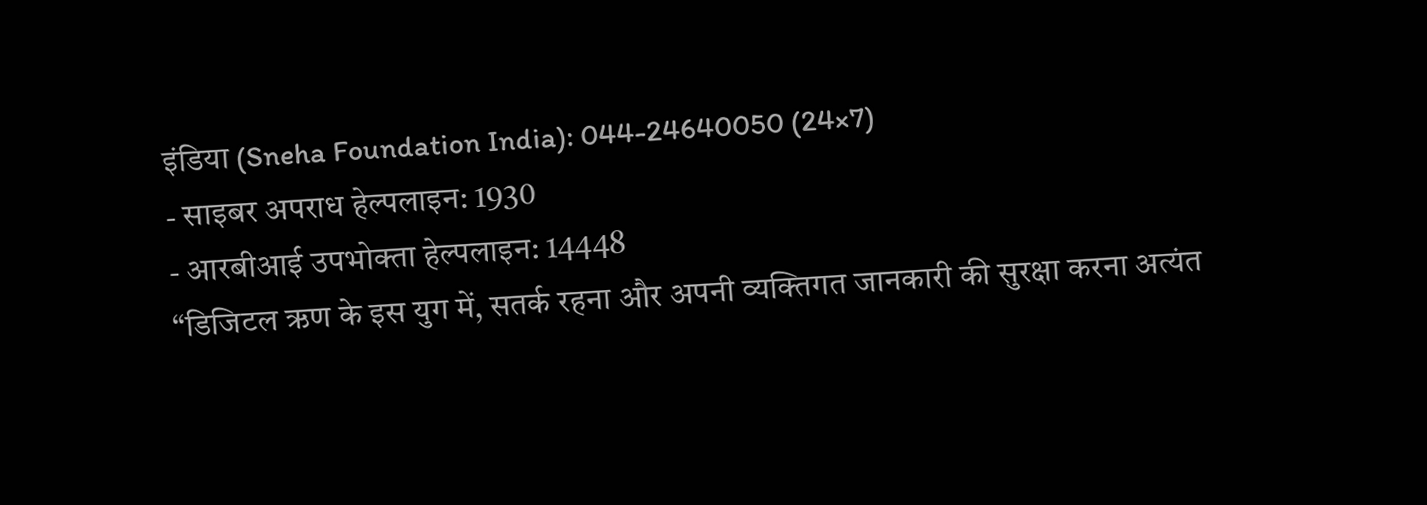इंडिया (Sneha Foundation India): 044-24640050 (24×7)
- साइबर अपराध हेल्पलाइन: 1930
- आरबीआई उपभोक्ता हेल्पलाइन: 14448
“डिजिटल ऋण के इस युग में, सतर्क रहना और अपनी व्यक्तिगत जानकारी की सुरक्षा करना अत्यंत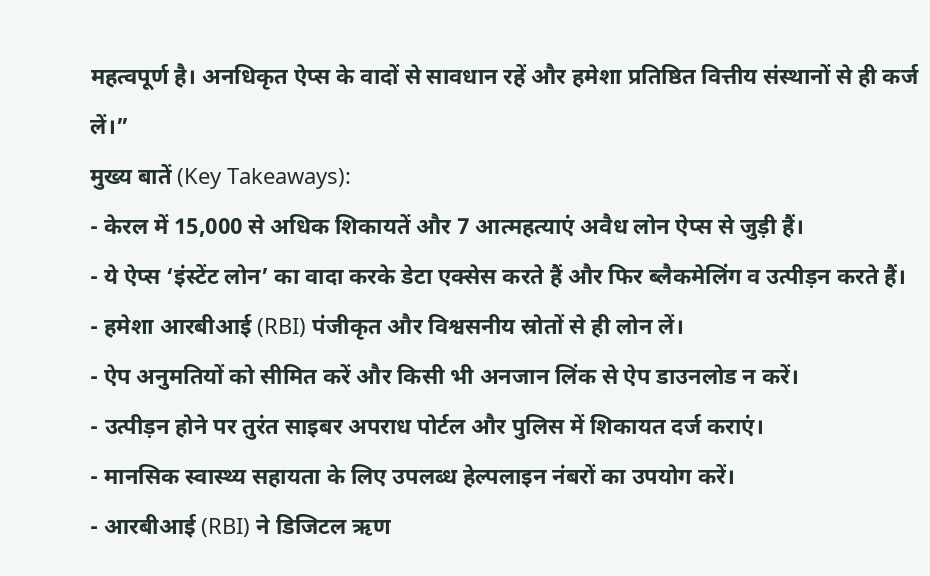महत्वपूर्ण है। अनधिकृत ऐप्स के वादों से सावधान रहें और हमेशा प्रतिष्ठित वित्तीय संस्थानों से ही कर्ज लें।”
मुख्य बातें (Key Takeaways):
- केरल में 15,000 से अधिक शिकायतें और 7 आत्महत्याएं अवैध लोन ऐप्स से जुड़ी हैं।
- ये ऐप्स ‘इंस्टेंट लोन’ का वादा करके डेटा एक्सेस करते हैं और फिर ब्लैकमेलिंग व उत्पीड़न करते हैं।
- हमेशा आरबीआई (RBI) पंजीकृत और विश्वसनीय स्रोतों से ही लोन लें।
- ऐप अनुमतियों को सीमित करें और किसी भी अनजान लिंक से ऐप डाउनलोड न करें।
- उत्पीड़न होने पर तुरंत साइबर अपराध पोर्टल और पुलिस में शिकायत दर्ज कराएं।
- मानसिक स्वास्थ्य सहायता के लिए उपलब्ध हेल्पलाइन नंबरों का उपयोग करें।
- आरबीआई (RBI) ने डिजिटल ऋण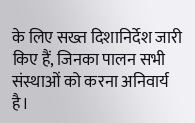के लिए सख्त दिशानिर्देश जारी किए हैं, जिनका पालन सभी संस्थाओं को करना अनिवार्य है।